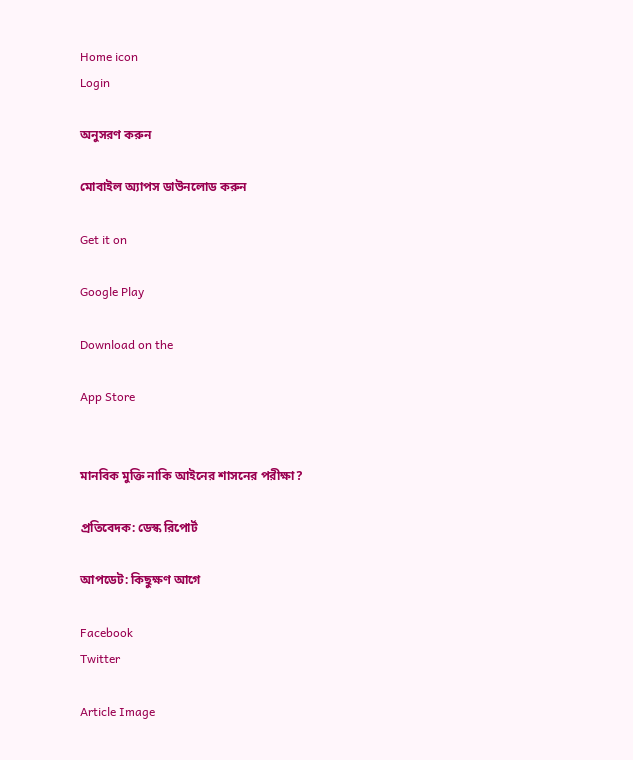Home icon
Login

অনুসরণ করুন

মোবাইল অ্যাপস ডাউনলোড করুন

Get it on

Google Play

Download on the

App Store


মানবিক মুক্তি নাকি আইনের শাসনের পরীক্ষা?

প্রতিবেদক: ডেস্ক রিপোর্ট

আপডেট: কিছুক্ষণ আগে

Facebook
Twitter

Article Image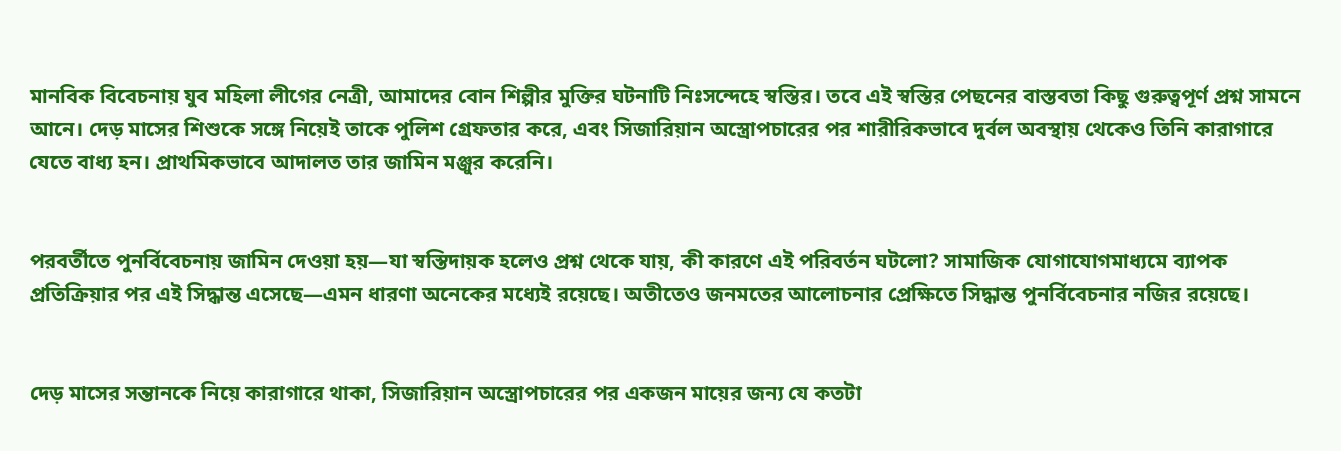মানবিক বিবেচনায় যুব মহিলা লীগের নেত্রী, আমাদের বোন শিল্পীর মুক্তির ঘটনাটি নিঃসন্দেহে স্বস্তির। তবে এই স্বস্তির পেছনের বাস্তবতা কিছু গুরুত্বপূর্ণ প্রশ্ন সামনে আনে। দেড় মাসের শিশুকে সঙ্গে নিয়েই তাকে পুলিশ গ্রেফতার করে, এবং সিজারিয়ান অস্ত্রোপচারের পর শারীরিকভাবে দুর্বল অবস্থায় থেকেও তিনি কারাগারে যেতে বাধ্য হন। প্রাথমিকভাবে আদালত তার জামিন মঞ্জুর করেনি।


পরবর্তীতে পুনর্বিবেচনায় জামিন দেওয়া হয়—যা স্বস্তিদায়ক হলেও প্রশ্ন থেকে যায়, কী কারণে এই পরিবর্তন ঘটলো? সামাজিক যোগাযোগমাধ্যমে ব্যাপক প্রতিক্রিয়ার পর এই সিদ্ধান্ত এসেছে—এমন ধারণা অনেকের মধ্যেই রয়েছে। অতীতেও জনমতের আলোচনার প্রেক্ষিতে সিদ্ধান্ত পুনর্বিবেচনার নজির রয়েছে।


দেড় মাসের সন্তানকে নিয়ে কারাগারে থাকা, সিজারিয়ান অস্ত্রোপচারের পর একজন মায়ের জন্য যে কতটা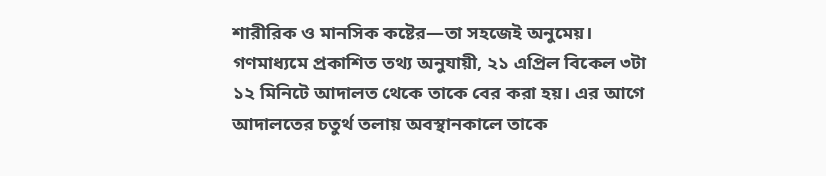শারীরিক ও মানসিক কষ্টের—তা সহজেই অনুমেয়। গণমাধ্যমে প্রকাশিত তথ্য অনুযায়ী, ২১ এপ্রিল বিকেল ৩টা ১২ মিনিটে আদালত থেকে তাকে বের করা হয়। এর আগে আদালতের চতুর্থ তলায় অবস্থানকালে তাকে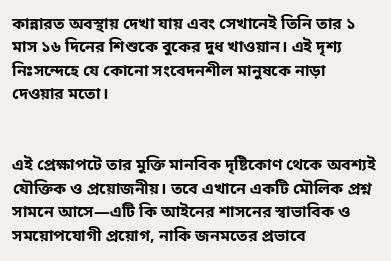কান্নারত অবস্থায় দেখা যায় এবং সেখানেই তিনি তার ১ মাস ১৬ দিনের শিশুকে বুকের দুধ খাওয়ান। এই দৃশ্য নিঃসন্দেহে যে কোনো সংবেদনশীল মানুষকে নাড়া দেওয়ার মতো।


এই প্রেক্ষাপটে তার মুক্তি মানবিক দৃষ্টিকোণ থেকে অবশ্যই যৌক্তিক ও প্রয়োজনীয়। তবে এখানে একটি মৌলিক প্রশ্ন সামনে আসে—এটি কি আইনের শাসনের স্বাভাবিক ও সময়োপযোগী প্রয়োগ, নাকি জনমতের প্রভাবে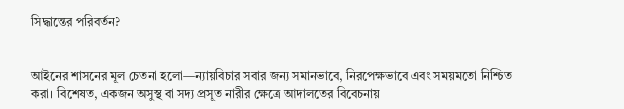সিদ্ধান্তের পরিবর্তন?


আইনের শাসনের মূল চেতনা হলো—ন্যায়বিচার সবার জন্য সমানভাবে, নিরপেক্ষভাবে এবং সময়মতো নিশ্চিত করা। বিশেষত, একজন অসুস্থ বা সদ্য প্রসূত নারীর ক্ষেত্রে আদালতের বিবেচনায়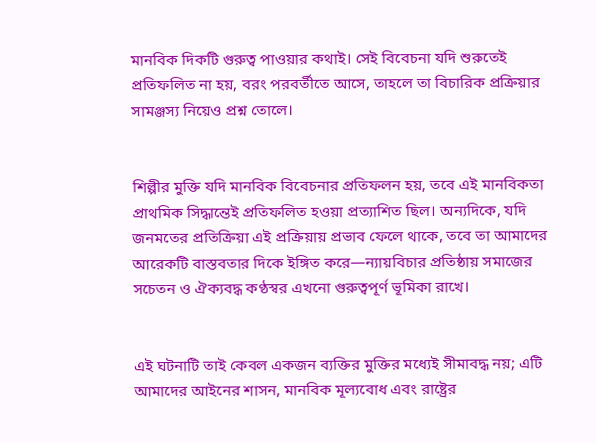মানবিক দিকটি গুরুত্ব পাওয়ার কথাই। সেই বিবেচনা যদি শুরুতেই প্রতিফলিত না হয়, বরং পরবর্তীতে আসে, তাহলে তা বিচারিক প্রক্রিয়ার সামঞ্জস্য নিয়েও প্রশ্ন তোলে।


শিল্পীর মুক্তি যদি মানবিক বিবেচনার প্রতিফলন হয়, তবে এই মানবিকতা প্রাথমিক সিদ্ধান্তেই প্রতিফলিত হওয়া প্রত্যাশিত ছিল। অন্যদিকে, যদি জনমতের প্রতিক্রিয়া এই প্রক্রিয়ায় প্রভাব ফেলে থাকে, তবে তা আমাদের আরেকটি বাস্তবতার দিকে ইঙ্গিত করে—ন্যায়বিচার প্রতিষ্ঠায় সমাজের সচেতন ও ঐক্যবদ্ধ কণ্ঠস্বর এখনো গুরুত্বপূর্ণ ভূমিকা রাখে।


এই ঘটনাটি তাই কেবল একজন ব্যক্তির মুক্তির মধ্যেই সীমাবদ্ধ নয়; এটি আমাদের আইনের শাসন, মানবিক মূল্যবোধ এবং রাষ্ট্রের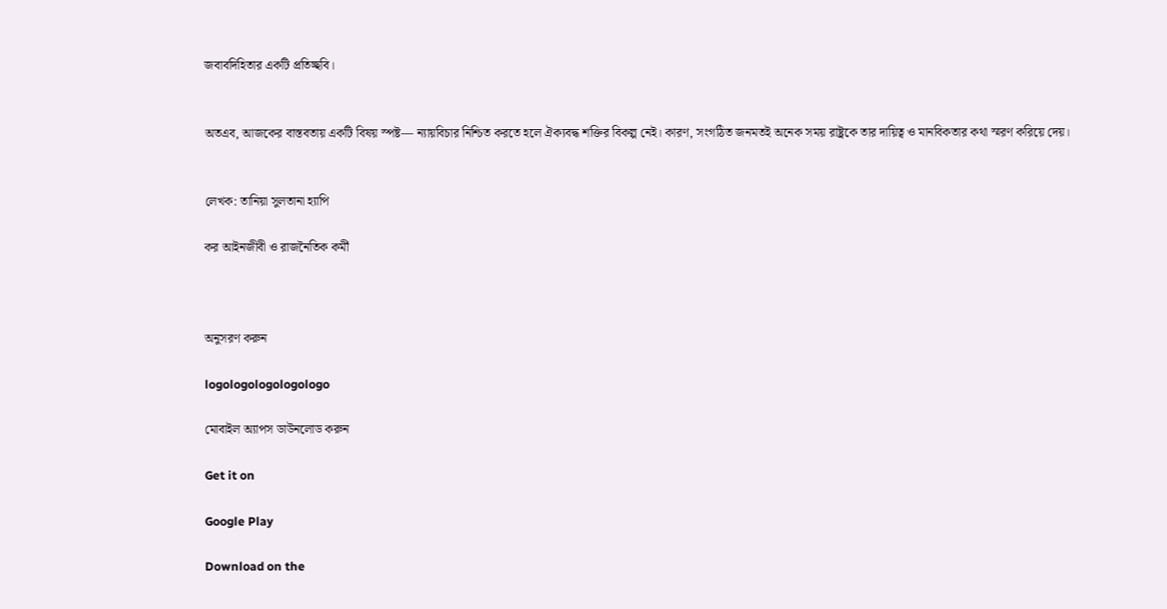জবাবদিহিতার একটি প্রতিচ্ছবি।


অতএব, আজকের বাস্তবতায় একটি বিষয় স্পষ্ট— ন্যায়বিচার নিশ্চিত করতে হলে ঐক্যবদ্ধ শক্তির বিকল্প নেই। কারণ, সংগঠিত জনমতই অনেক সময় রাষ্ট্রকে তার দায়িত্ব ও মানবিকতার কথা স্মরণ করিয়ে দেয়।


লেখক: তানিয়া সুলতানা হ্যাপি

কর আইনজীবী ও রাজনৈতিক কর্মী



অনুসরণ করুন

logologologologologo

মোবাইল অ্যাপস ডাউনলোড করুন

Get it on

Google Play

Download on the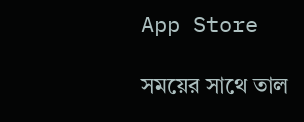App Store

সময়ের সাথে তাল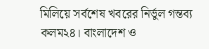মিলিয়ে সর্বশেষ খবরের নির্ভুল গন্তব্য কলম২৪। বাংলাদেশ ও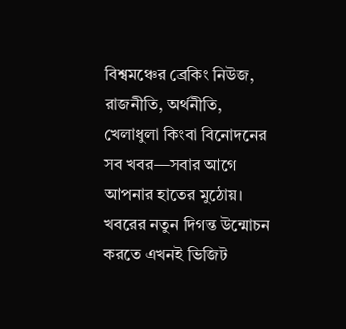বিশ্বমঞ্চের ব্রেকিং নিউজ, রাজনীতি, অর্থনীতি, খেলাধুলা কিংবা বিনোদনের সব খবর—সবার আগে আপনার হাতের মুঠোয়। খবরের নতুন দিগন্ত উন্মোচন করতে এখনই ভিজিট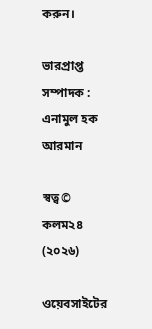করুন।

ভারপ্রাপ্ত সম্পাদক : এনামুল হক আরমান

স্বত্ব© কলম২৪ (২০২৬)

ওয়েবসাইটের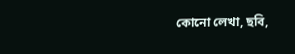কোনো লেখা, ছবি,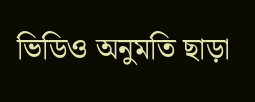ভিডিও অনুমতি ছাড়া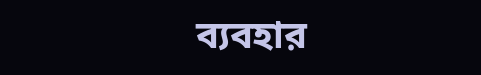ব্যবহার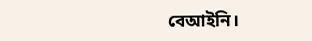বেআইনি।